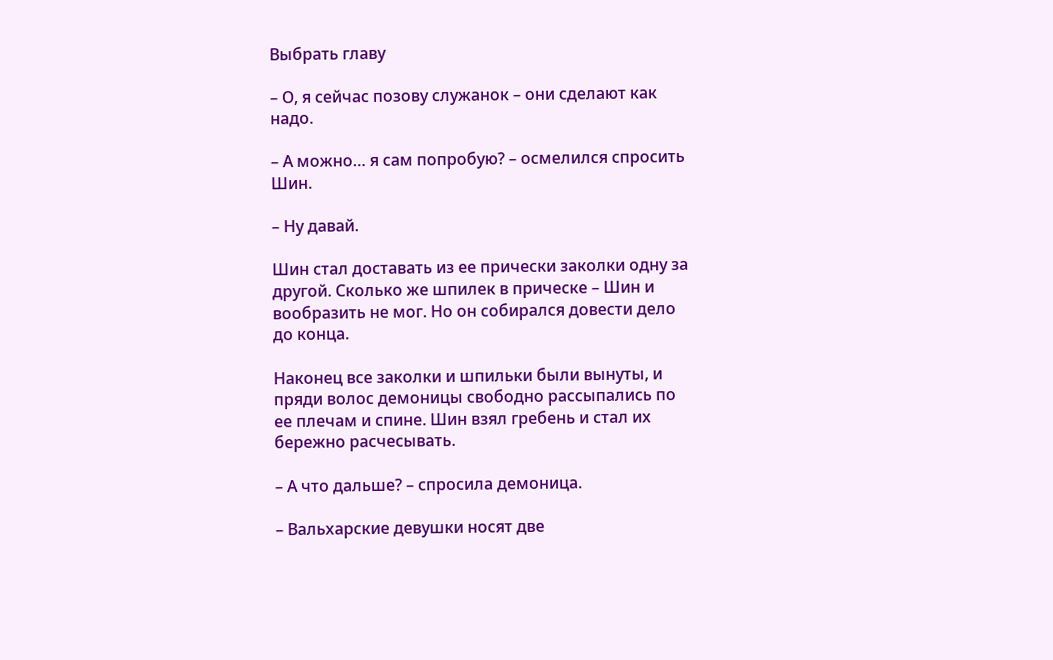Выбрать главу

– О, я сейчас позову служанок – они сделают как надо.

– А можно… я сам попробую? – осмелился спросить Шин.

– Ну давай.

Шин стал доставать из ее прически заколки одну за другой. Сколько же шпилек в прическе – Шин и вообразить не мог. Но он собирался довести дело до конца.

Наконец все заколки и шпильки были вынуты, и пряди волос демоницы свободно рассыпались по ее плечам и спине. Шин взял гребень и стал их бережно расчесывать.

– А что дальше? – спросила демоница.

– Вальхарские девушки носят две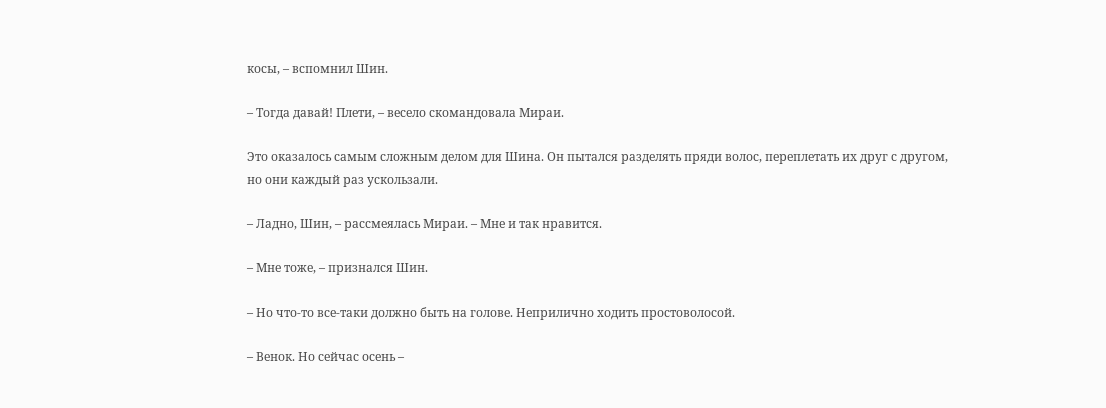косы, – вспомнил Шин.

– Тогда давай! Плети, – весело скомандовала Мираи.

Это оказалось самым сложным делом для Шина. Он пытался разделять пряди волос, переплетать их друг с другом, но они каждый раз ускользали.

– Ладно, Шин, – рассмеялась Мираи. – Мне и так нравится.

– Мне тоже, – признался Шин.

– Но что-то все-таки должно быть на голове. Неприлично ходить простоволосой.

– Венок. Но сейчас осень –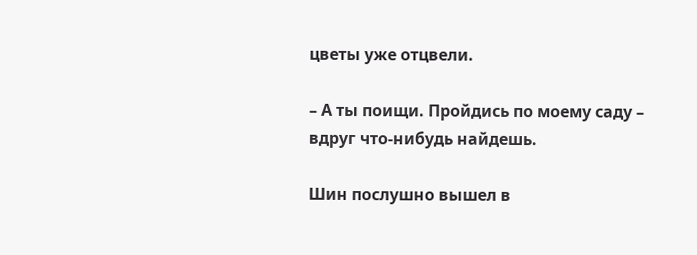цветы уже отцвели.

– А ты поищи. Пройдись по моему саду – вдруг что-нибудь найдешь.

Шин послушно вышел в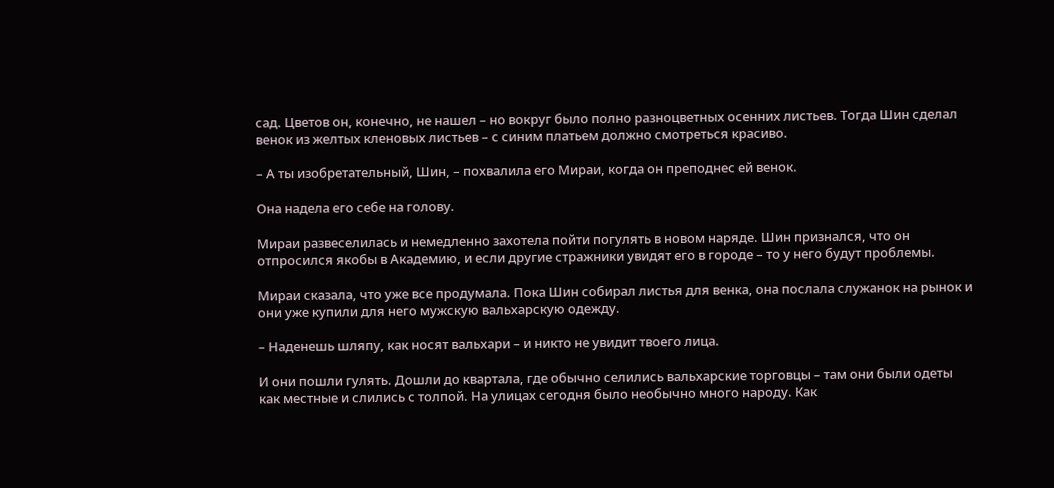сад. Цветов он, конечно, не нашел – но вокруг было полно разноцветных осенних листьев. Тогда Шин сделал венок из желтых кленовых листьев – с синим платьем должно смотреться красиво.

– А ты изобретательный, Шин, – похвалила его Мираи, когда он преподнес ей венок.

Она надела его себе на голову.

Мираи развеселилась и немедленно захотела пойти погулять в новом наряде. Шин признался, что он отпросился якобы в Академию, и если другие стражники увидят его в городе – то у него будут проблемы.

Мираи сказала, что уже все продумала. Пока Шин собирал листья для венка, она послала служанок на рынок и они уже купили для него мужскую вальхарскую одежду.

– Наденешь шляпу, как носят вальхари – и никто не увидит твоего лица.

И они пошли гулять. Дошли до квартала, где обычно селились вальхарские торговцы – там они были одеты как местные и слились с толпой. На улицах сегодня было необычно много народу. Как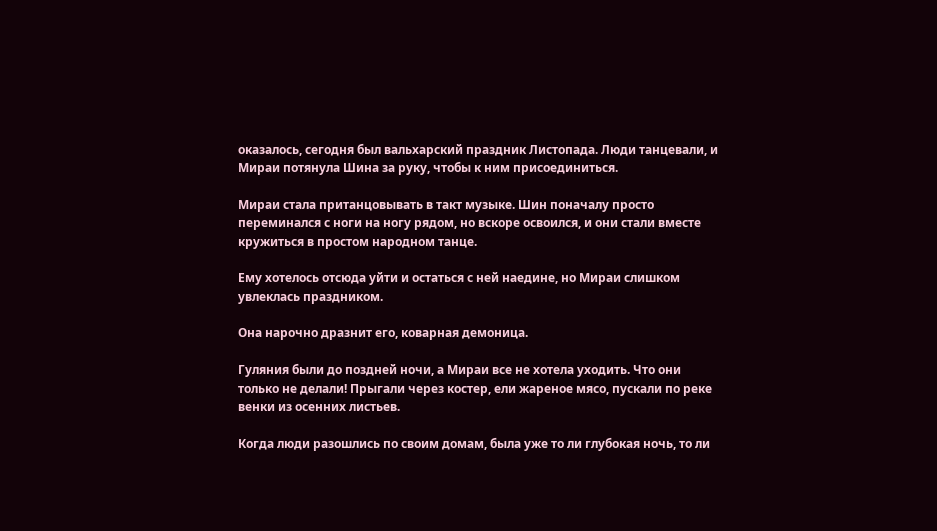оказалось, сегодня был вальхарский праздник Листопада. Люди танцевали, и Мираи потянула Шина за руку, чтобы к ним присоединиться.

Мираи стала пританцовывать в такт музыке. Шин поначалу просто переминался с ноги на ногу рядом, но вскоре освоился, и они стали вместе кружиться в простом народном танце.

Ему хотелось отсюда уйти и остаться с ней наедине, но Мираи слишком увлеклась праздником.

Она нарочно дразнит его, коварная демоница.

Гуляния были до поздней ночи, а Мираи все не хотела уходить. Что они только не делали! Прыгали через костер, ели жареное мясо, пускали по реке венки из осенних листьев.

Когда люди разошлись по своим домам, была уже то ли глубокая ночь, то ли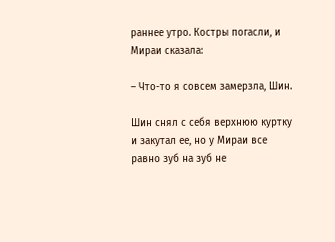раннее утро. Костры погасли, и Мираи сказала:

– Что-то я совсем замерзла, Шин.

Шин снял с себя верхнюю куртку и закутал ее, но у Мираи все равно зуб на зуб не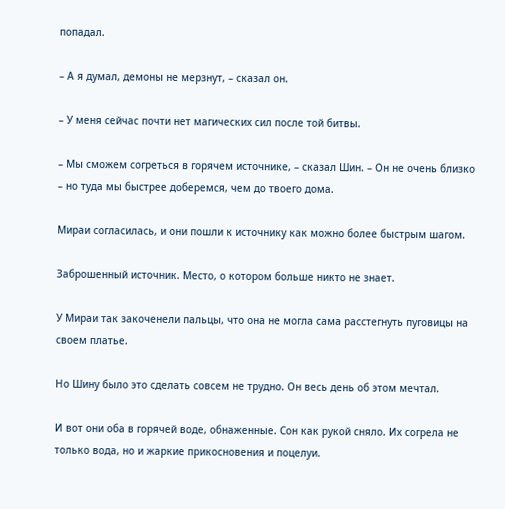попадал.

– А я думал, демоны не мерзнут, – сказал он.

– У меня сейчас почти нет магических сил после той битвы.

– Мы сможем согреться в горячем источнике, – сказал Шин. – Он не очень близко – но туда мы быстрее доберемся, чем до твоего дома.

Мираи согласилась, и они пошли к источнику как можно более быстрым шагом.

Заброшенный источник. Место, о котором больше никто не знает.

У Мираи так закоченели пальцы, что она не могла сама расстегнуть пуговицы на своем платье.

Но Шину было это сделать совсем не трудно. Он весь день об этом мечтал.

И вот они оба в горячей воде, обнаженные. Сон как рукой сняло. Их согрела не только вода, но и жаркие прикосновения и поцелуи.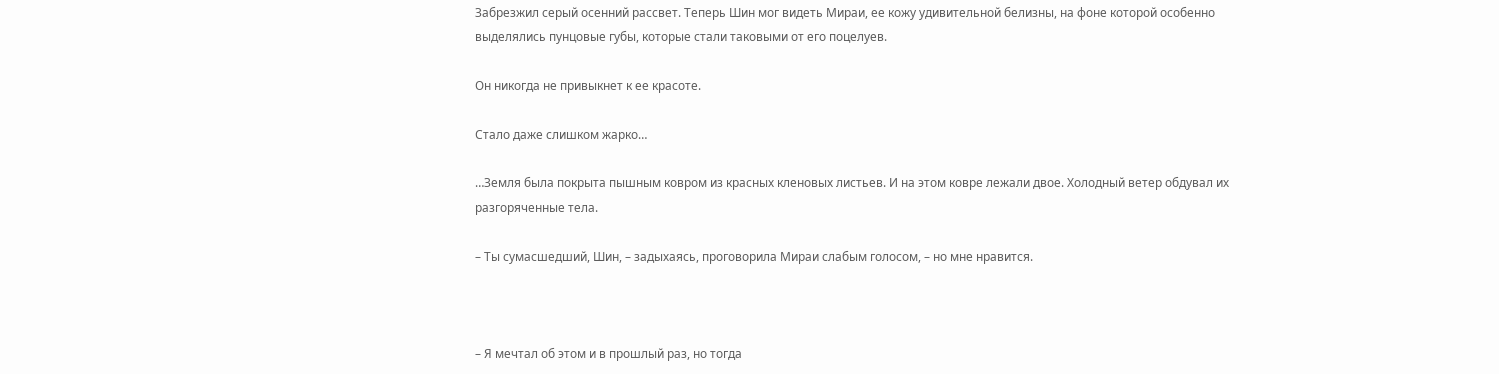Забрезжил серый осенний рассвет. Теперь Шин мог видеть Мираи, ее кожу удивительной белизны, на фоне которой особенно выделялись пунцовые губы, которые стали таковыми от его поцелуев.

Он никогда не привыкнет к ее красоте.

Стало даже слишком жарко…

…Земля была покрыта пышным ковром из красных кленовых листьев. И на этом ковре лежали двое. Холодный ветер обдувал их разгоряченные тела.

– Ты сумасшедший, Шин, – задыхаясь, проговорила Мираи слабым голосом, – но мне нравится.



– Я мечтал об этом и в прошлый раз, но тогда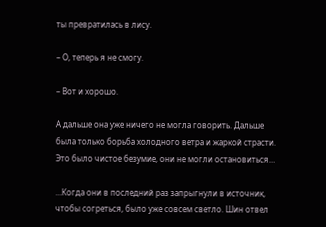ты превратилась в лису.

– О, теперь я не смогу.

– Вот и хорошо.

А дальше она уже ничего не могла говорить. Дальше была только борьба холодного ветра и жаркой страсти. Это было чистое безумие, они не могли остановиться…

…Когда они в последний раз запрыгнули в источник, чтобы согреться, было уже совсем светло. Шин отвел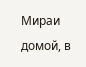Мираи домой, в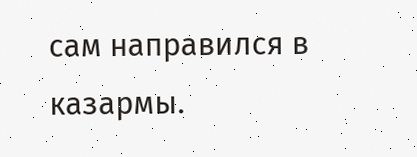сам направился в казармы.